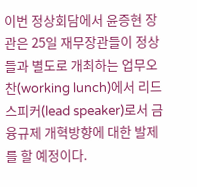이번 정상회담에서 윤증현 장관은 25일 재무장관들이 정상들과 별도로 개최하는 업무오찬(working lunch)에서 리드스피커(lead speaker)로서 금융규제 개혁방향에 대한 발제를 할 예정이다.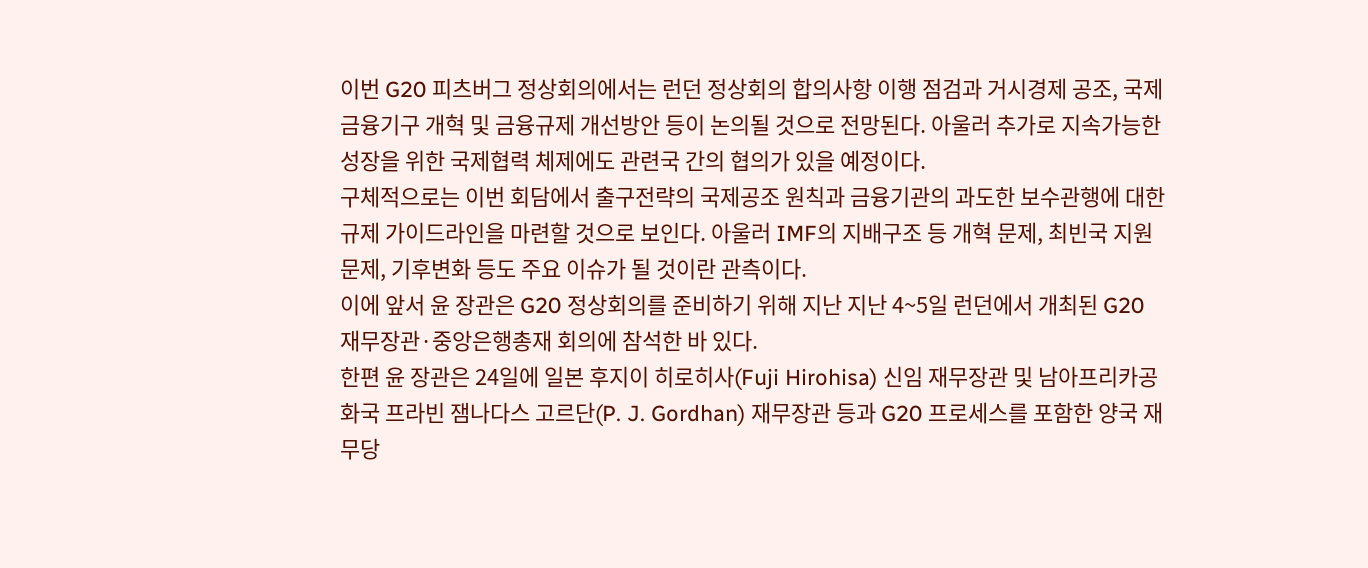이번 G20 피츠버그 정상회의에서는 런던 정상회의 합의사항 이행 점검과 거시경제 공조, 국제금융기구 개혁 및 금융규제 개선방안 등이 논의될 것으로 전망된다. 아울러 추가로 지속가능한 성장을 위한 국제협력 체제에도 관련국 간의 협의가 있을 예정이다.
구체적으로는 이번 회담에서 출구전략의 국제공조 원칙과 금융기관의 과도한 보수관행에 대한 규제 가이드라인을 마련할 것으로 보인다. 아울러 IMF의 지배구조 등 개혁 문제, 최빈국 지원문제, 기후변화 등도 주요 이슈가 될 것이란 관측이다.
이에 앞서 윤 장관은 G20 정상회의를 준비하기 위해 지난 지난 4~5일 런던에서 개최된 G20 재무장관·중앙은행총재 회의에 참석한 바 있다.
한편 윤 장관은 24일에 일본 후지이 히로히사(Fuji Hirohisa) 신임 재무장관 및 남아프리카공화국 프라빈 잼나다스 고르단(P. J. Gordhan) 재무장관 등과 G20 프로세스를 포함한 양국 재무당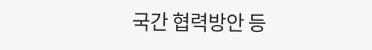국간 협력방안 등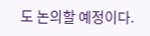도 논의할 예정이다.